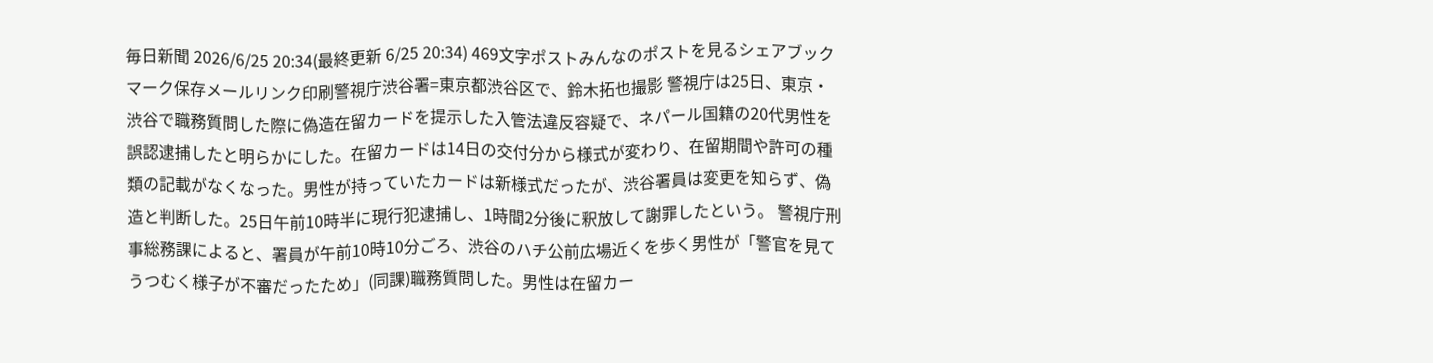毎日新聞 2026/6/25 20:34(最終更新 6/25 20:34) 469文字ポストみんなのポストを見るシェアブックマーク保存メールリンク印刷警視庁渋谷署=東京都渋谷区で、鈴木拓也撮影 警視庁は25日、東京・渋谷で職務質問した際に偽造在留カードを提示した入管法違反容疑で、ネパール国籍の20代男性を誤認逮捕したと明らかにした。在留カードは14日の交付分から様式が変わり、在留期間や許可の種類の記載がなくなった。男性が持っていたカードは新様式だったが、渋谷署員は変更を知らず、偽造と判断した。25日午前10時半に現行犯逮捕し、1時間2分後に釈放して謝罪したという。 警視庁刑事総務課によると、署員が午前10時10分ごろ、渋谷のハチ公前広場近くを歩く男性が「警官を見てうつむく様子が不審だったため」(同課)職務質問した。男性は在留カー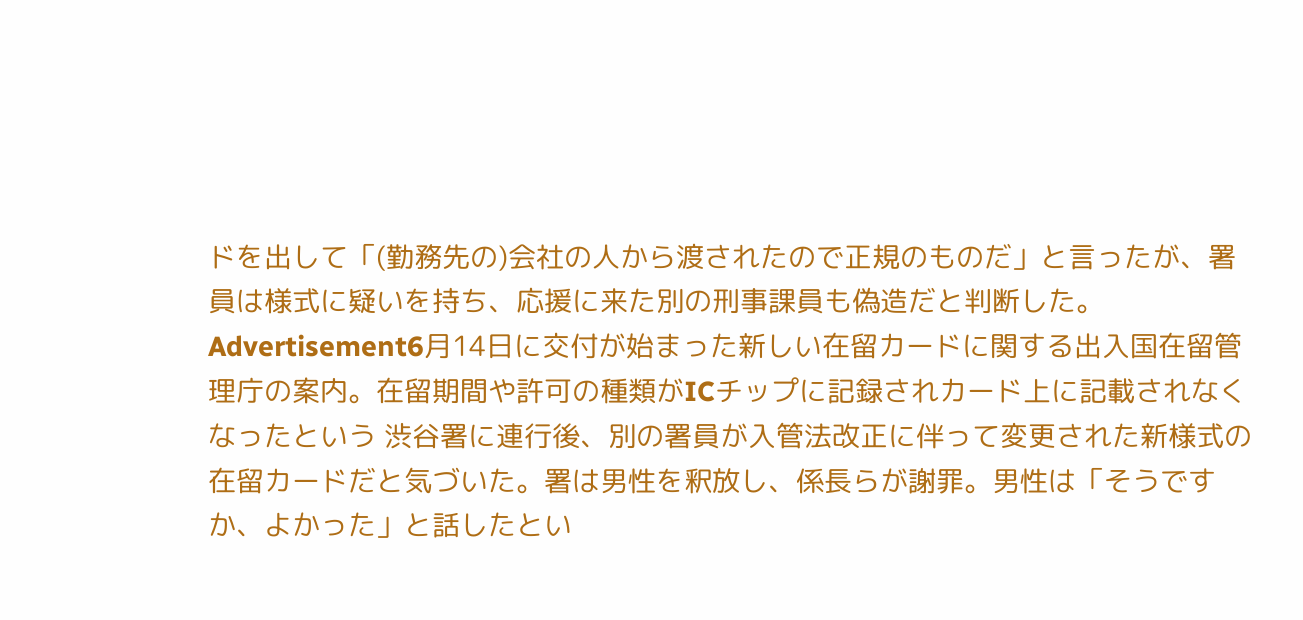ドを出して「(勤務先の)会社の人から渡されたので正規のものだ」と言ったが、署員は様式に疑いを持ち、応援に来た別の刑事課員も偽造だと判断した。Advertisement6月14日に交付が始まった新しい在留カードに関する出入国在留管理庁の案内。在留期間や許可の種類がICチップに記録されカード上に記載されなくなったという 渋谷署に連行後、別の署員が入管法改正に伴って変更された新様式の在留カードだと気づいた。署は男性を釈放し、係長らが謝罪。男性は「そうですか、よかった」と話したとい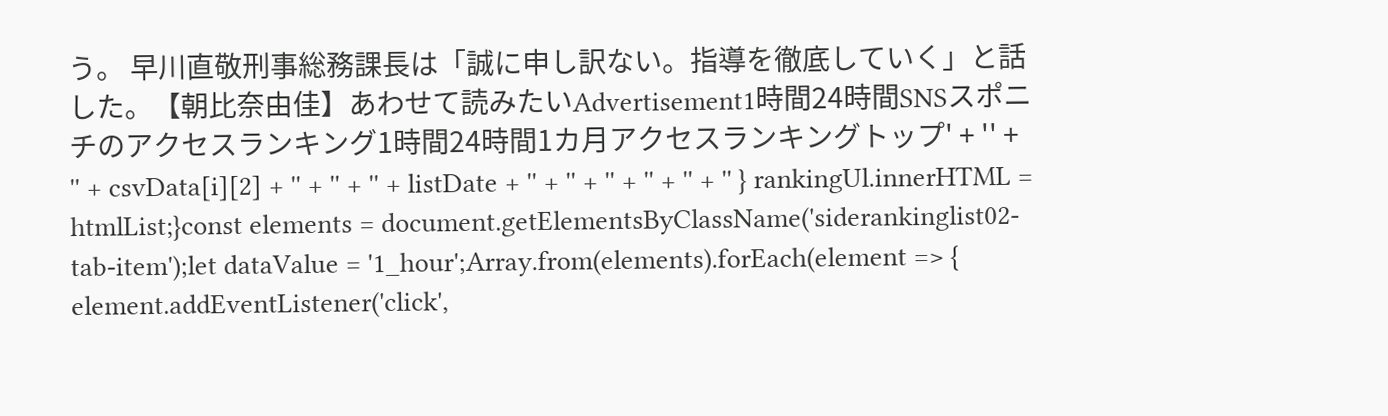う。 早川直敬刑事総務課長は「誠に申し訳ない。指導を徹底していく」と話した。【朝比奈由佳】あわせて読みたいAdvertisement1時間24時間SNSスポニチのアクセスランキング1時間24時間1カ月アクセスランキングトップ' + '' + '' + csvData[i][2] + '' + '' + '' + listDate + '' + '' + '' + '' + '' + '' } rankingUl.innerHTML = htmlList;}const elements = document.getElementsByClassName('siderankinglist02-tab-item');let dataValue = '1_hour';Array.from(elements).forEach(element => { element.addEventListener('click',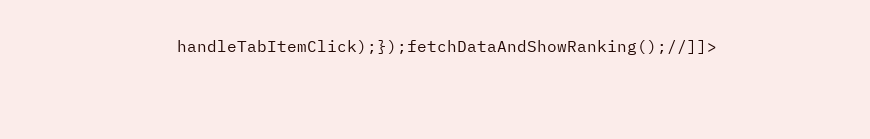handleTabItemClick);});fetchDataAndShowRanking();//]]>